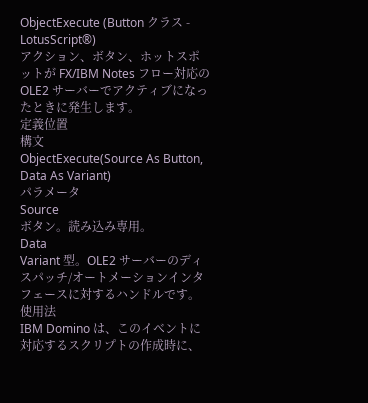ObjectExecute (Button クラス - LotusScript®)
アクション、ボタン、ホットスポットが FX/IBM Notes フロー対応の OLE2 サーバーでアクティブになったときに発生します。
定義位置
構文
ObjectExecute(Source As Button, Data As Variant)
パラメータ
Source
ボタン。読み込み専用。
Data
Variant 型。OLE2 サーバーのディスパッチ/オートメーションインタフェースに対するハンドルです。
使用法
IBM Domino は、このイベントに対応するスクリプトの作成時に、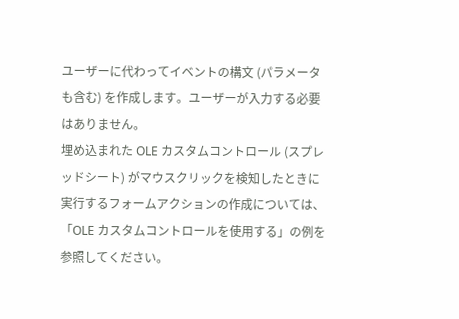ユーザーに代わってイベントの構文 (パラメータも含む) を作成します。ユーザーが入力する必要はありません。
埋め込まれた OLE カスタムコントロール (スプレッドシート) がマウスクリックを検知したときに実行するフォームアクションの作成については、「OLE カスタムコントロールを使用する」の例を参照してください。